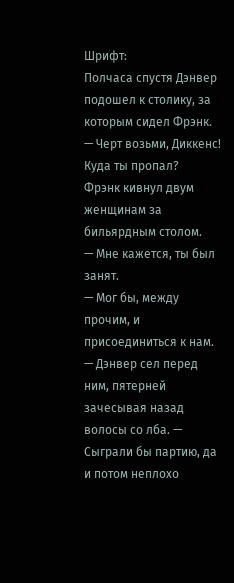Шрифт:
Полчаса спустя Дэнвер подошел к столику, за которым сидел Фрэнк.
— Черт возьми, Диккенс! Куда ты пропал?
Фрэнк кивнул двум женщинам за бильярдным столом.
— Мне кажется, ты был занят.
— Мог бы, между прочим, и присоединиться к нам. — Дэнвер сел перед ним, пятерней зачесывая назад волосы со лба. — Сыграли бы партию, да и потом неплохо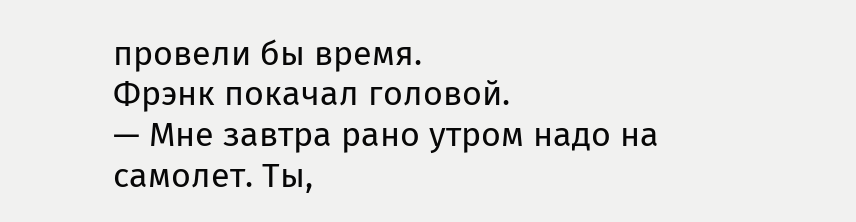провели бы время.
Фрэнк покачал головой.
— Мне завтра рано утром надо на самолет. Ты,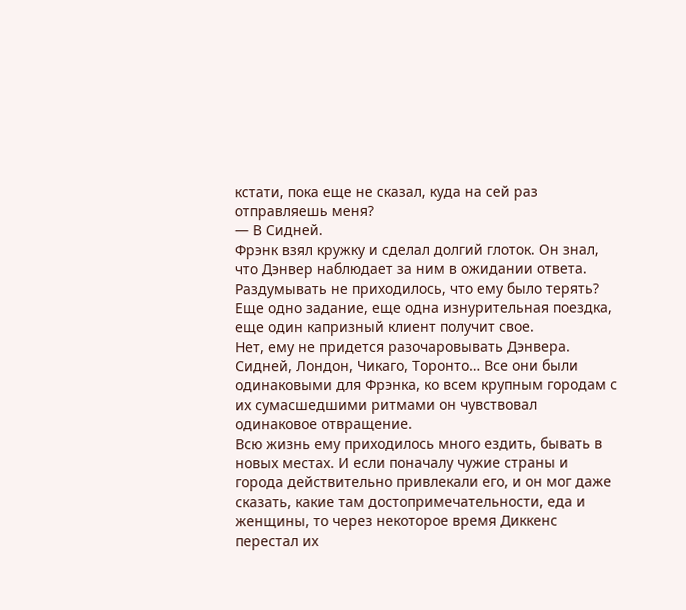кстати, пока еще не сказал, куда на сей раз отправляешь меня?
— В Сидней.
Фрэнк взял кружку и сделал долгий глоток. Он знал, что Дэнвер наблюдает за ним в ожидании ответа. Раздумывать не приходилось, что ему было терять? Еще одно задание, еще одна изнурительная поездка, еще один капризный клиент получит свое.
Нет, ему не придется разочаровывать Дэнвера. Сидней, Лондон, Чикаго, Торонто… Все они были одинаковыми для Фрэнка, ко всем крупным городам с их сумасшедшими ритмами он чувствовал одинаковое отвращение.
Всю жизнь ему приходилось много ездить, бывать в новых местах. И если поначалу чужие страны и города действительно привлекали его, и он мог даже сказать, какие там достопримечательности, еда и женщины, то через некоторое время Диккенс перестал их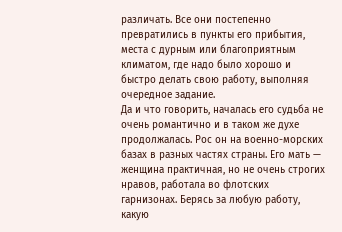различать. Все они постепенно превратились в пункты его прибытия, места с дурным или благоприятным климатом, где надо было хорошо и быстро делать свою работу, выполняя очередное задание.
Да и что говорить, началась его судьба не очень романтично и в таком же духе продолжалась. Рос он на военно-морских базах в разных частях страны. Его мать — женщина практичная, но не очень строгих нравов, работала во флотских гарнизонах. Берясь за любую работу, какую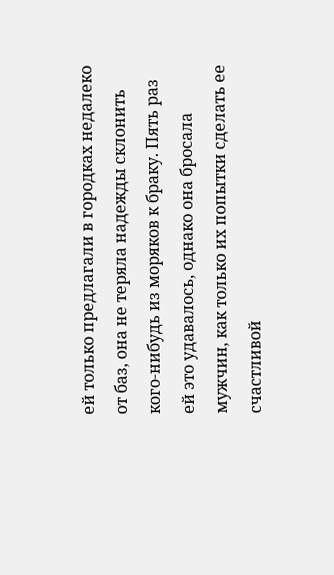ей только предлагали в городках недалеко от баз, она не теряла надежды склонить кого-нибудь из моряков к браку. Пять раз ей это удавалось, однако она бросала мужчин, как только их попытки сделать ее счастливой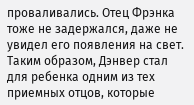проваливались. Отец Фрэнка тоже не задержался, даже не увидел его появления на свет. Таким образом, Дэнвер стал для ребенка одним из тех приемных отцов, которые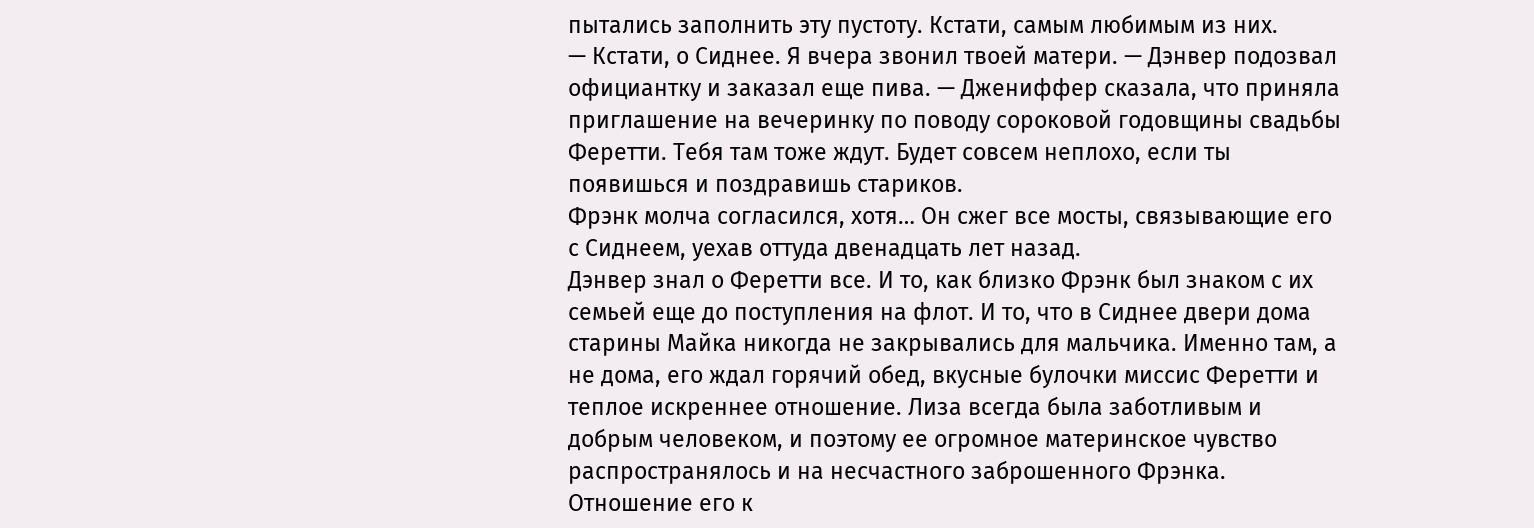пытались заполнить эту пустоту. Кстати, самым любимым из них.
— Кстати, о Сиднее. Я вчера звонил твоей матери. — Дэнвер подозвал официантку и заказал еще пива. — Джениффер сказала, что приняла приглашение на вечеринку по поводу сороковой годовщины свадьбы Феретти. Тебя там тоже ждут. Будет совсем неплохо, если ты появишься и поздравишь стариков.
Фрэнк молча согласился, хотя… Он сжег все мосты, связывающие его с Сиднеем, уехав оттуда двенадцать лет назад.
Дэнвер знал о Феретти все. И то, как близко Фрэнк был знаком с их семьей еще до поступления на флот. И то, что в Сиднее двери дома старины Майка никогда не закрывались для мальчика. Именно там, а не дома, его ждал горячий обед, вкусные булочки миссис Феретти и теплое искреннее отношение. Лиза всегда была заботливым и добрым человеком, и поэтому ее огромное материнское чувство распространялось и на несчастного заброшенного Фрэнка.
Отношение его к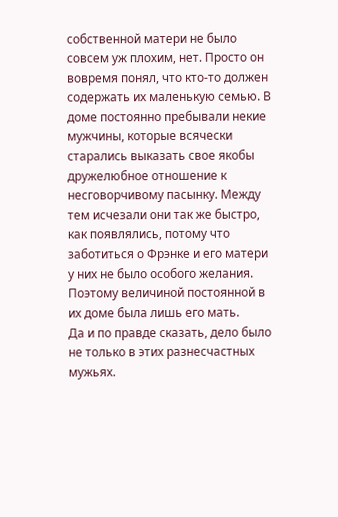собственной матери не было совсем уж плохим, нет. Просто он вовремя понял, что кто-то должен содержать их маленькую семью. В доме постоянно пребывали некие мужчины, которые всячески старались выказать свое якобы дружелюбное отношение к несговорчивому пасынку. Между тем исчезали они так же быстро, как появлялись, потому что заботиться о Фрэнке и его матери у них не было особого желания. Поэтому величиной постоянной в их доме была лишь его мать.
Да и по правде сказать, дело было не только в этих разнесчастных мужьях.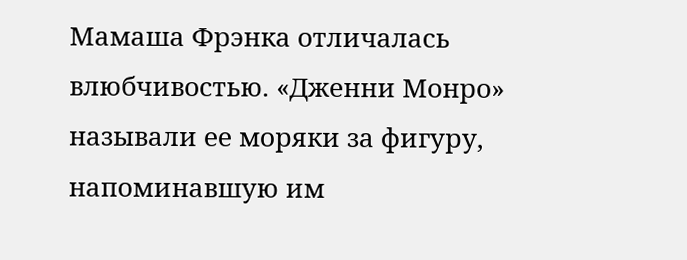Мамаша Фрэнка отличалась влюбчивостью. «Дженни Монро» называли ее моряки за фигуру, напоминавшую им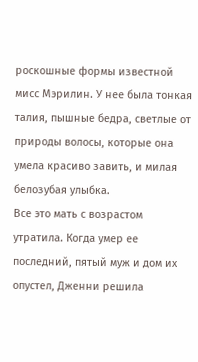роскошные формы известной мисс Мэрилин. У нее была тонкая талия, пышные бедра, светлые от природы волосы, которые она умела красиво завить, и милая белозубая улыбка.
Все это мать с возрастом утратила. Когда умер ее последний, пятый муж и дом их опустел, Дженни решила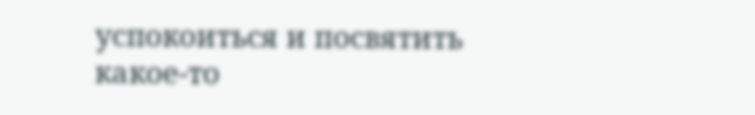успокоиться и посвятить какое-то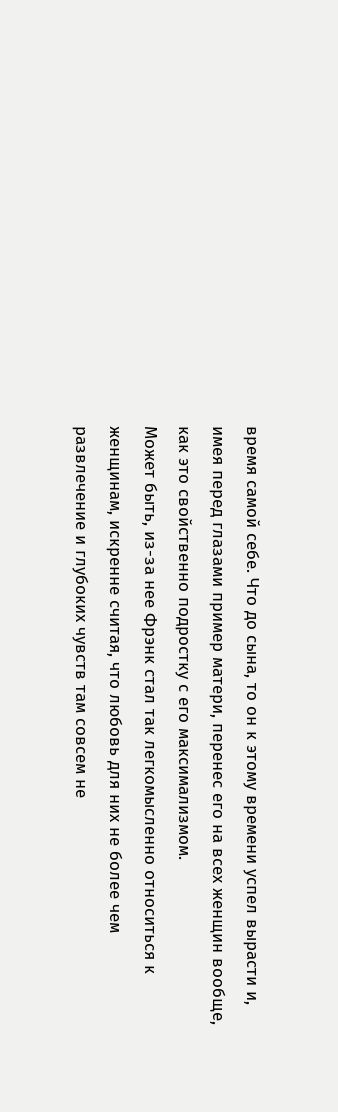время самой себе. Что до сына, то он к этому времени успел вырасти и, имея перед глазами пример матери, перенес его на всех женщин вообще, как это свойственно подростку с его максимализмом.
Может быть, из-за нее Фрэнк стал так легкомысленно относиться к женщинам, искренне считая, что любовь для них не более чем развлечение и глубоких чувств там совсем не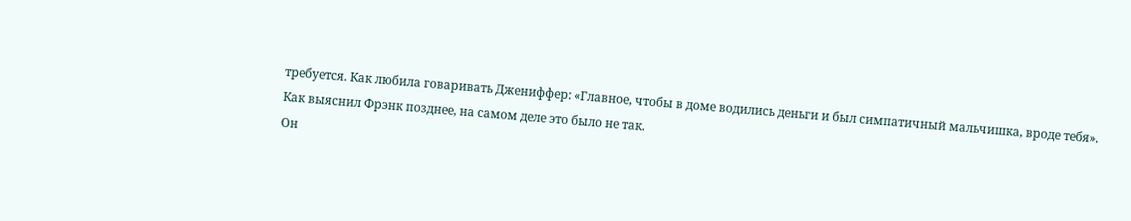требуется. Как любила говаривать Джениффер: «Главное, чтобы в доме водились деньги и был симпатичный мальчишка, вроде тебя».
Как выяснил Фрэнк позднее, на самом деле это было не так.
Он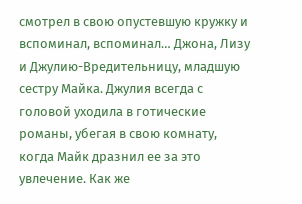смотрел в свою опустевшую кружку и вспоминал, вспоминал… Джона, Лизу и Джулию-Вредительницу, младшую сестру Майка. Джулия всегда с головой уходила в готические романы, убегая в свою комнату, когда Майк дразнил ее за это увлечение. Как же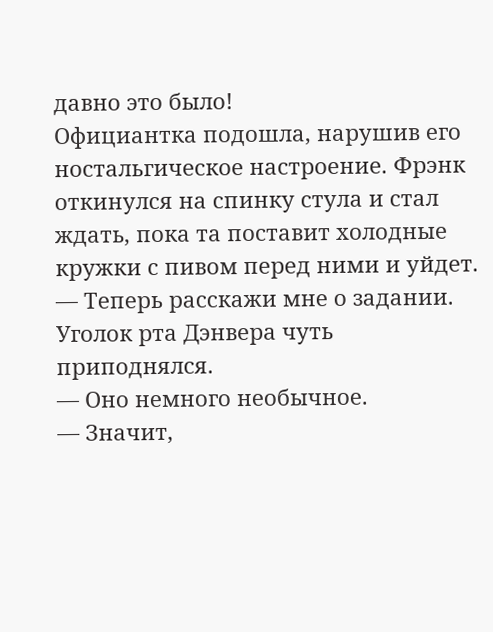давно это было!
Официантка подошла, нарушив его ностальгическое настроение. Фрэнк откинулся на спинку стула и стал ждать, пока та поставит холодные кружки с пивом перед ними и уйдет.
— Теперь расскажи мне о задании.
Уголок рта Дэнвера чуть приподнялся.
— Оно немного необычное.
— Значит,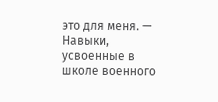это для меня. — Навыки, усвоенные в школе военного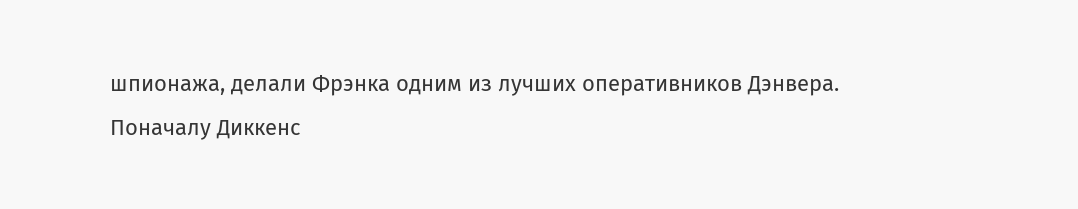шпионажа, делали Фрэнка одним из лучших оперативников Дэнвера.
Поначалу Диккенс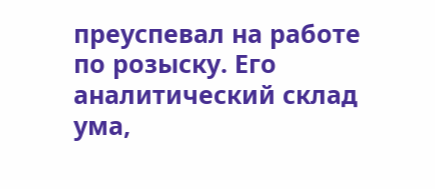преуспевал на работе по розыску. Его аналитический склад ума,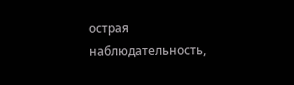острая наблюдательность,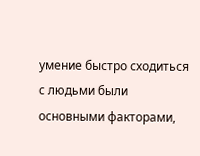умение быстро сходиться с людьми были основными факторами,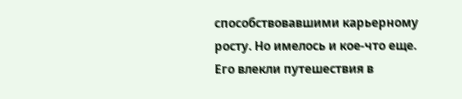способствовавшими карьерному росту. Но имелось и кое-что еще. Его влекли путешествия в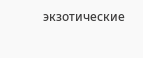экзотические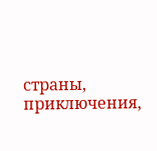страны, приключения,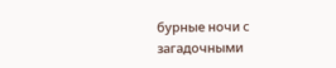бурные ночи с загадочными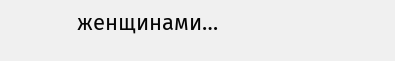женщинами…